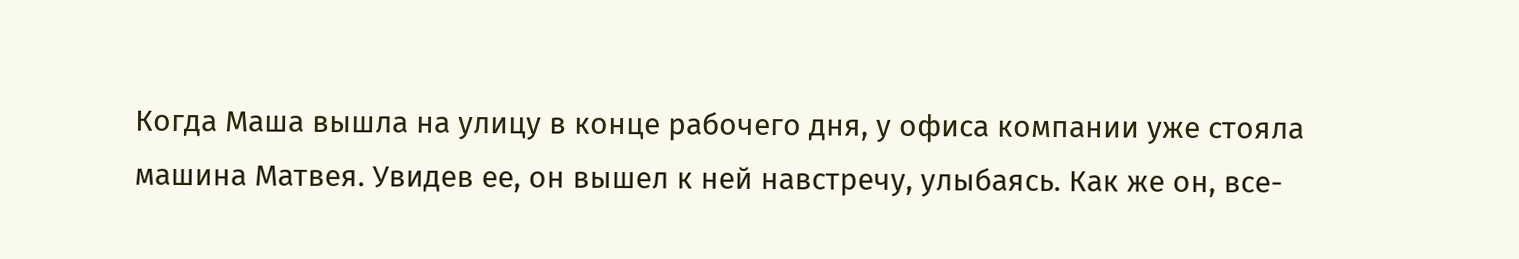Когда Маша вышла на улицу в конце рабочего дня, у офиса компании уже стояла машина Матвея. Увидев ее, он вышел к ней навстречу, улыбаясь. Как же он, все-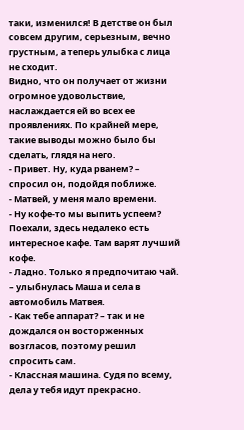таки, изменился! В детстве он был совсем другим, серьезным, вечно грустным, а теперь улыбка с лица не сходит.
Видно, что он получает от жизни огромное удовольствие, наслаждается ей во всех ее проявлениях. По крайней мере, такие выводы можно было бы сделать, глядя на него.
- Привет. Ну, куда рванем? – спросил он, подойдя поближе.
- Матвей, у меня мало времени.
- Ну кофе-то мы выпить успеем? Поехали, здесь недалеко есть интересное кафе. Там варят лучший кофе.
- Ладно. Только я предпочитаю чай. – улыбнулась Маша и села в автомобиль Матвея.
- Как тебе аппарат? – так и не дождался он восторженных возгласов, поэтому решил спросить сам.
- Классная машина. Судя по всему, дела у тебя идут прекрасно.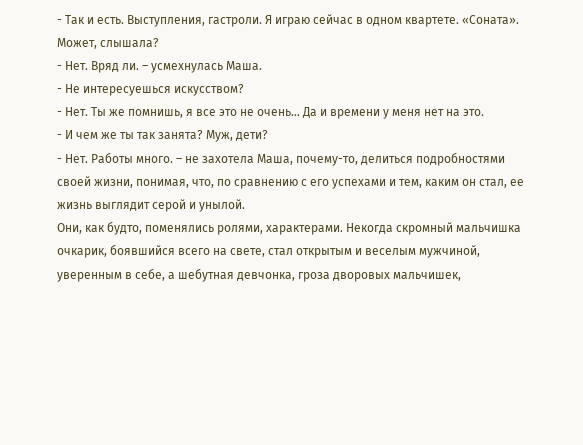- Так и есть. Выступления, гастроли. Я играю сейчас в одном квартете. «Соната». Может, слышала?
- Нет. Вряд ли. – усмехнулась Маша.
- Не интересуешься искусством?
- Нет. Ты же помнишь, я все это не очень… Да и времени у меня нет на это.
- И чем же ты так занята? Муж, дети?
- Нет. Работы много. – не захотела Маша, почему-то, делиться подробностями своей жизни, понимая, что, по сравнению с его успехами и тем, каким он стал, ее жизнь выглядит серой и унылой.
Они, как будто, поменялись ролями, характерами. Некогда скромный мальчишка очкарик, боявшийся всего на свете, стал открытым и веселым мужчиной, уверенным в себе, а шебутная девчонка, гроза дворовых мальчишек,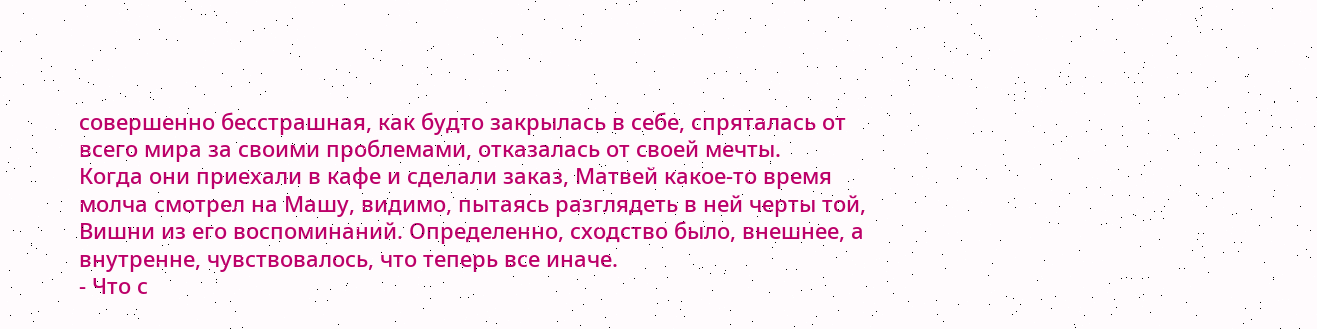совершенно бесстрашная, как будто закрылась в себе, спряталась от всего мира за своими проблемами, отказалась от своей мечты.
Когда они приехали в кафе и сделали заказ, Матвей какое-то время молча смотрел на Машу, видимо, пытаясь разглядеть в ней черты той, Вишни из его воспоминаний. Определенно, сходство было, внешнее, а внутренне, чувствовалось, что теперь все иначе.
- Что с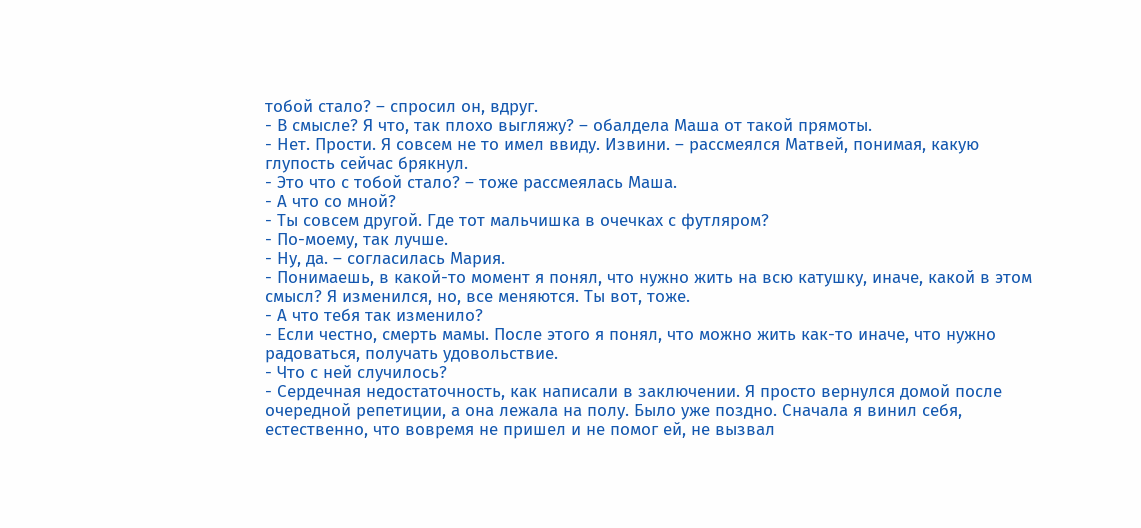тобой стало? – спросил он, вдруг.
- В смысле? Я что, так плохо выгляжу? – обалдела Маша от такой прямоты.
- Нет. Прости. Я совсем не то имел ввиду. Извини. – рассмеялся Матвей, понимая, какую глупость сейчас брякнул.
- Это что с тобой стало? – тоже рассмеялась Маша.
- А что со мной?
- Ты совсем другой. Где тот мальчишка в очечках с футляром?
- По-моему, так лучше.
- Ну, да. – согласилась Мария.
- Понимаешь, в какой-то момент я понял, что нужно жить на всю катушку, иначе, какой в этом смысл? Я изменился, но, все меняются. Ты вот, тоже.
- А что тебя так изменило?
- Если честно, смерть мамы. После этого я понял, что можно жить как-то иначе, что нужно радоваться, получать удовольствие.
- Что с ней случилось?
- Сердечная недостаточность, как написали в заключении. Я просто вернулся домой после очередной репетиции, а она лежала на полу. Было уже поздно. Сначала я винил себя, естественно, что вовремя не пришел и не помог ей, не вызвал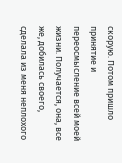скорую. Потом пришло принятие и переосмысление всей моей жизни. Получается, она, все же, добилась своего, сделала из меня неплохого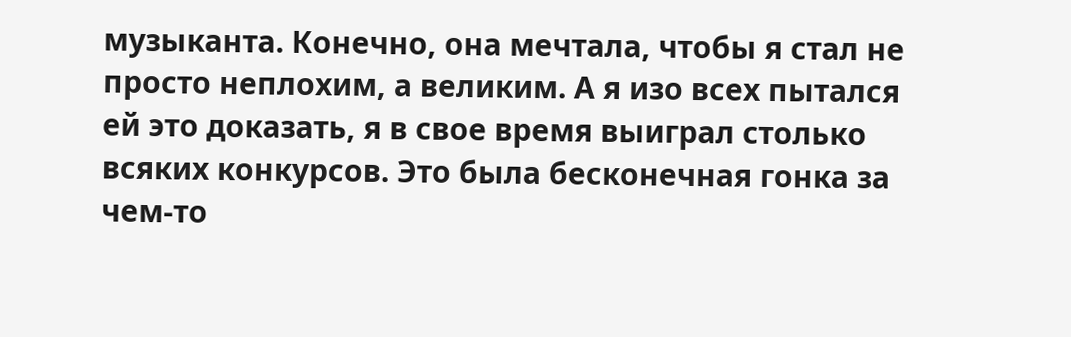музыканта. Конечно, она мечтала, чтобы я стал не просто неплохим, а великим. А я изо всех пытался ей это доказать, я в свое время выиграл столько всяких конкурсов. Это была бесконечная гонка за чем-то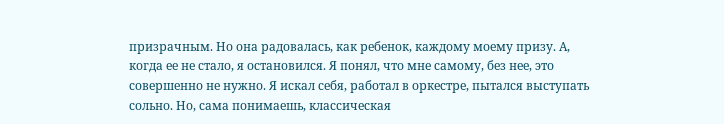призрачным. Но она радовалась, как ребенок, каждому моему призу. А, когда ее не стало, я остановился. Я понял, что мне самому, без нее, это совершенно не нужно. Я искал себя, работал в оркестре, пытался выступать сольно. Но, сама понимаешь, классическая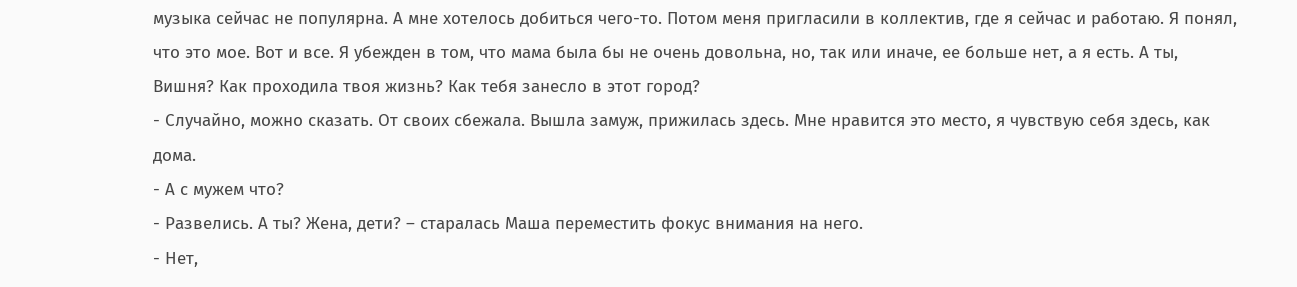музыка сейчас не популярна. А мне хотелось добиться чего-то. Потом меня пригласили в коллектив, где я сейчас и работаю. Я понял, что это мое. Вот и все. Я убежден в том, что мама была бы не очень довольна, но, так или иначе, ее больше нет, а я есть. А ты, Вишня? Как проходила твоя жизнь? Как тебя занесло в этот город?
- Случайно, можно сказать. От своих сбежала. Вышла замуж, прижилась здесь. Мне нравится это место, я чувствую себя здесь, как дома.
- А с мужем что?
- Развелись. А ты? Жена, дети? – старалась Маша переместить фокус внимания на него.
- Нет,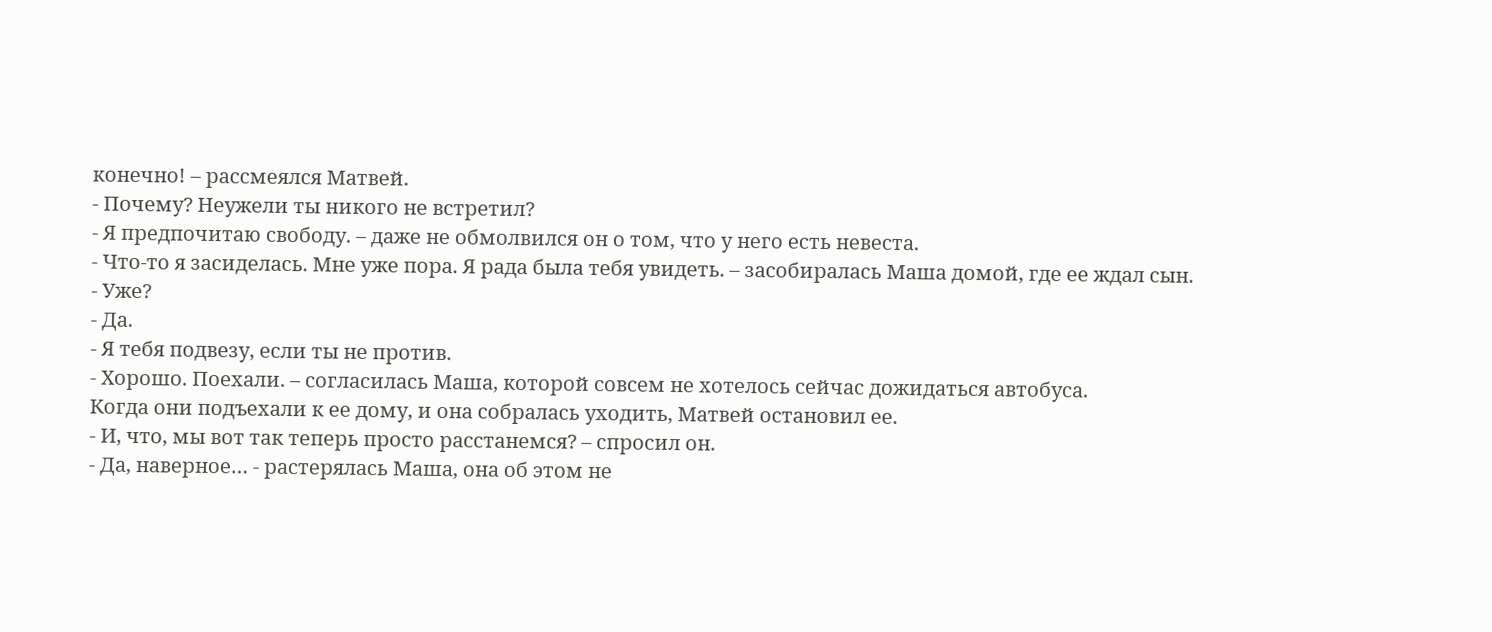конечно! – рассмеялся Матвей.
- Почему? Неужели ты никого не встретил?
- Я предпочитаю свободу. – даже не обмолвился он о том, что у него есть невеста.
- Что-то я засиделась. Мне уже пора. Я рада была тебя увидеть. – засобиралась Маша домой, где ее ждал сын.
- Уже?
- Да.
- Я тебя подвезу, если ты не против.
- Хорошо. Поехали. – согласилась Маша, которой совсем не хотелось сейчас дожидаться автобуса.
Когда они подъехали к ее дому, и она собралась уходить, Матвей остановил ее.
- И, что, мы вот так теперь просто расстанемся? – спросил он.
- Да, наверное… - растерялась Маша, она об этом не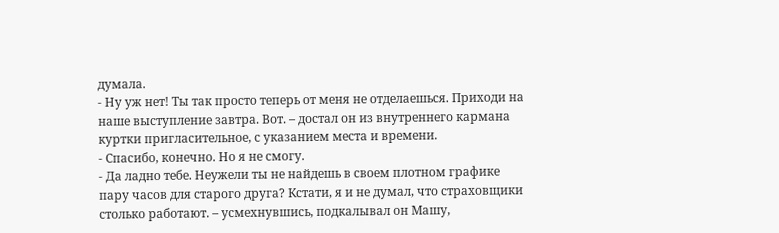думала.
- Ну уж нет! Ты так просто теперь от меня не отделаешься. Приходи на наше выступление завтра. Вот. – достал он из внутреннего кармана куртки пригласительное, с указанием места и времени.
- Спасибо, конечно. Но я не смогу.
- Да ладно тебе. Неужели ты не найдешь в своем плотном графике пару часов для старого друга? Кстати, я и не думал, что страховщики столько работают. – усмехнувшись, подкалывал он Машу,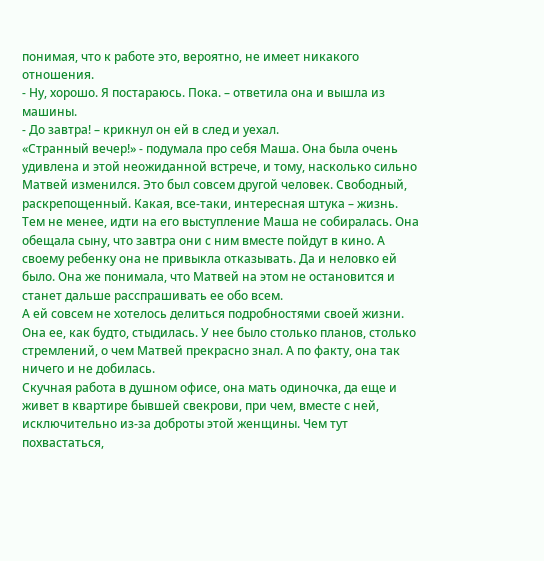понимая, что к работе это, вероятно, не имеет никакого отношения.
- Ну, хорошо. Я постараюсь. Пока. – ответила она и вышла из машины.
- До завтра! – крикнул он ей в след и уехал.
«Странный вечер!» - подумала про себя Маша. Она была очень удивлена и этой неожиданной встрече, и тому, насколько сильно Матвей изменился. Это был совсем другой человек. Свободный, раскрепощенный. Какая, все-таки, интересная штука – жизнь.
Тем не менее, идти на его выступление Маша не собиралась. Она обещала сыну, что завтра они с ним вместе пойдут в кино. А своему ребенку она не привыкла отказывать. Да и неловко ей было. Она же понимала, что Матвей на этом не остановится и станет дальше расспрашивать ее обо всем.
А ей совсем не хотелось делиться подробностями своей жизни. Она ее, как будто, стыдилась. У нее было столько планов, столько стремлений, о чем Матвей прекрасно знал. А по факту, она так ничего и не добилась.
Скучная работа в душном офисе, она мать одиночка, да еще и живет в квартире бывшей свекрови, при чем, вместе с ней, исключительно из-за доброты этой женщины. Чем тут похвастаться,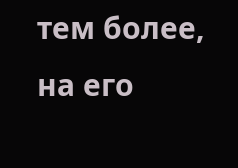тем более, на его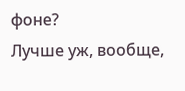фоне?
Лучше уж, вообще,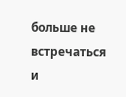больше не встречаться и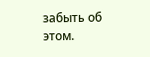забыть об этом.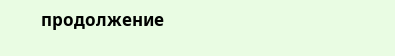продолжение